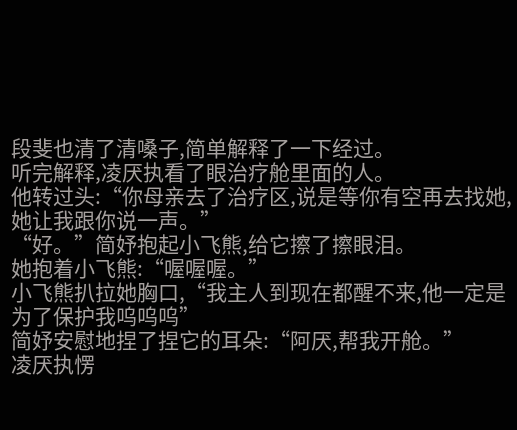段斐也清了清嗓子,简单解释了一下经过。
听完解释,凌厌执看了眼治疗舱里面的人。
他转过头:“你母亲去了治疗区,说是等你有空再去找她,她让我跟你说一声。”
“好。”简妤抱起小飞熊,给它擦了擦眼泪。
她抱着小飞熊:“喔喔喔。”
小飞熊扒拉她胸口,“我主人到现在都醒不来,他一定是为了保护我呜呜呜”
简妤安慰地捏了捏它的耳朵:“阿厌,帮我开舱。”
凌厌执愣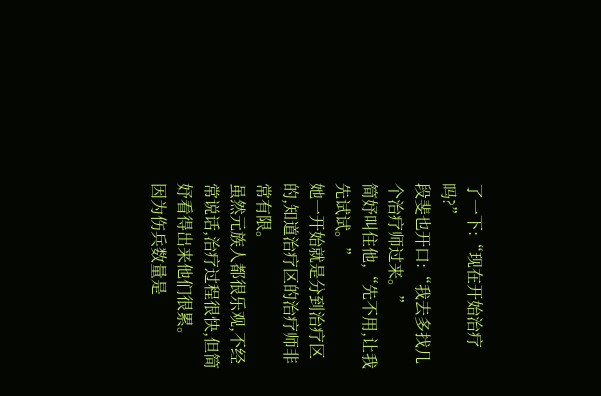了一下:“现在开始治疗吗?”
段斐也开口:“我去多找几个治疗师过来。”
简妤叫住他,“先不用,让我先试试。”
她一开始就是分到治疗区的,知道治疗区的治疗师非常有限。
虽然元族人都很乐观,不经常说话,治疗过程很快,但简妤看得出来他们很累。
因为伤兵数量是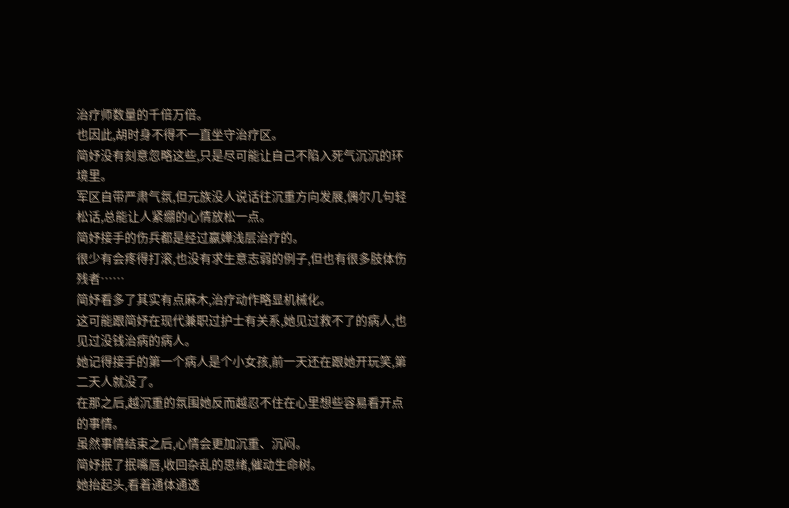治疗师数量的千倍万倍。
也因此,胡时身不得不一直坐守治疗区。
简妤没有刻意忽略这些,只是尽可能让自己不陷入死气沉沉的环境里。
军区自带严肃气氛,但元族没人说话往沉重方向发展,偶尔几句轻松话,总能让人紧绷的心情放松一点。
简妤接手的伤兵都是经过嬴嬅浅层治疗的。
很少有会疼得打滚,也没有求生意志弱的例子,但也有很多肢体伤残者……
简妤看多了其实有点麻木,治疗动作略显机械化。
这可能跟简妤在现代兼职过护士有关系,她见过救不了的病人,也见过没钱治病的病人。
她记得接手的第一个病人是个小女孩,前一天还在跟她开玩笑,第二天人就没了。
在那之后,越沉重的氛围她反而越忍不住在心里想些容易看开点的事情。
虽然事情结束之后,心情会更加沉重、沉闷。
简妤抿了抿嘴唇,收回杂乱的思绪,催动生命树。
她抬起头,看着通体通透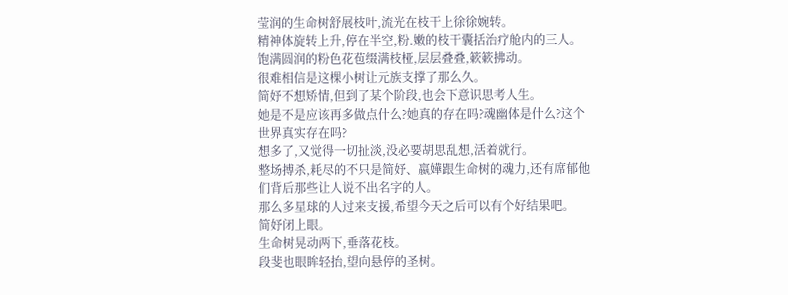莹润的生命树舒展枝叶,流光在枝干上徐徐婉转。
精神体旋转上升,停在半空,粉.嫩的枝干囊括治疗舱内的三人。
饱满圆润的粉色花苞缀满枝桠,层层叠叠,簌簌拂动。
很难相信是这棵小树让元族支撑了那么久。
简妤不想矫情,但到了某个阶段,也会下意识思考人生。
她是不是应该再多做点什么?她真的存在吗?魂幽体是什么?这个世界真实存在吗?
想多了,又觉得一切扯淡,没必要胡思乱想,活着就行。
整场搏杀,耗尽的不只是简妤、嬴嬅跟生命树的魂力,还有席郁他们背后那些让人说不出名字的人。
那么多星球的人过来支援,希望今天之后可以有个好结果吧。
简妤闭上眼。
生命树晃动两下,垂落花枝。
段斐也眼眸轻抬,望向悬停的圣树。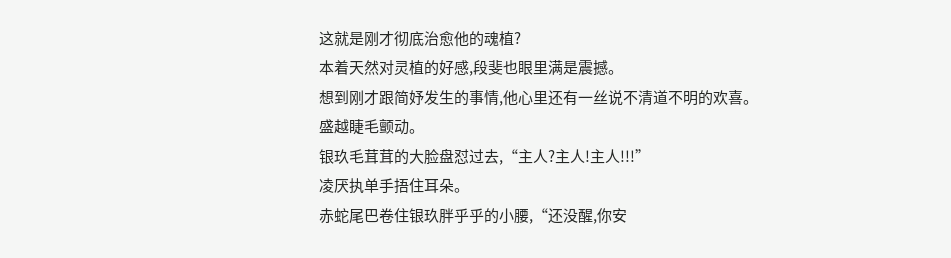这就是刚才彻底治愈他的魂植?
本着天然对灵植的好感,段斐也眼里满是震撼。
想到刚才跟简妤发生的事情,他心里还有一丝说不清道不明的欢喜。
盛越睫毛颤动。
银玖毛茸茸的大脸盘怼过去,“主人?主人!主人!!!”
凌厌执单手捂住耳朵。
赤蛇尾巴卷住银玖胖乎乎的小腰,“还没醒,你安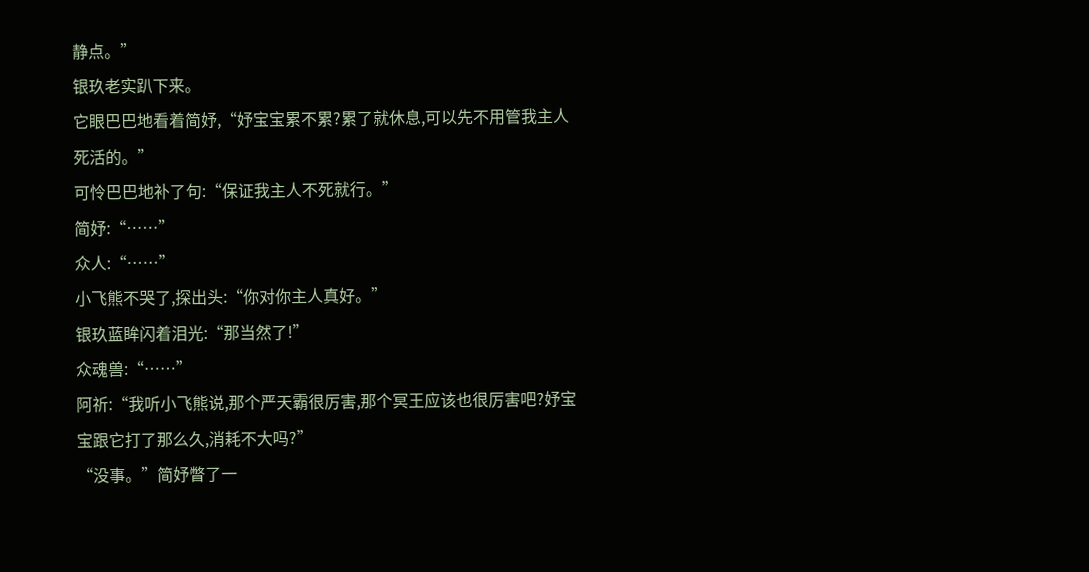静点。”
银玖老实趴下来。
它眼巴巴地看着简妤,“妤宝宝累不累?累了就休息,可以先不用管我主人死活的。”
可怜巴巴地补了句:“保证我主人不死就行。”
简妤:“……”
众人:“……”
小飞熊不哭了,探出头:“你对你主人真好。”
银玖蓝眸闪着泪光:“那当然了!”
众魂兽:“……”
阿祈:“我听小飞熊说,那个严天霸很厉害,那个冥王应该也很厉害吧?妤宝宝跟它打了那么久,消耗不大吗?”
“没事。”简妤瞥了一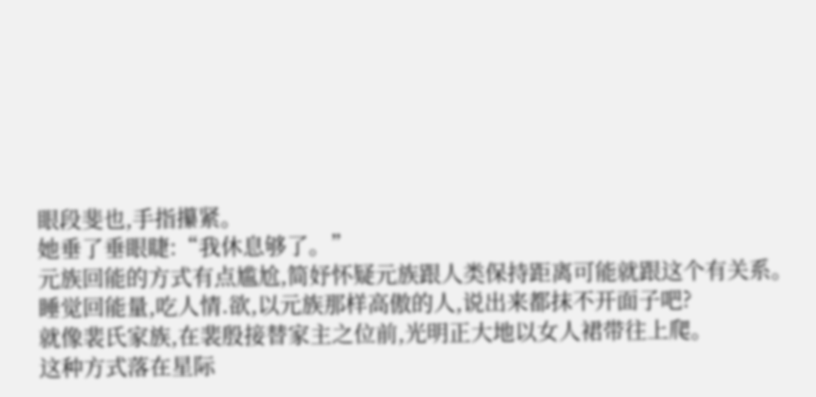眼段斐也,手指攥紧。
她垂了垂眼睫:“我休息够了。”
元族回能的方式有点尴尬,简妤怀疑元族跟人类保持距离可能就跟这个有关系。
睡觉回能量,吃人情.欲,以元族那样高傲的人,说出来都抹不开面子吧?
就像裴氏家族,在裴殷接替家主之位前,光明正大地以女人裙带往上爬。
这种方式落在星际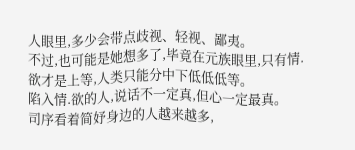人眼里,多少会带点歧视、轻视、鄙夷。
不过,也可能是她想多了,毕竟在元族眼里,只有情.欲才是上等,人类只能分中下低低低等。
陷入情.欲的人,说话不一定真,但心一定最真。
司序看着简妤身边的人越来越多,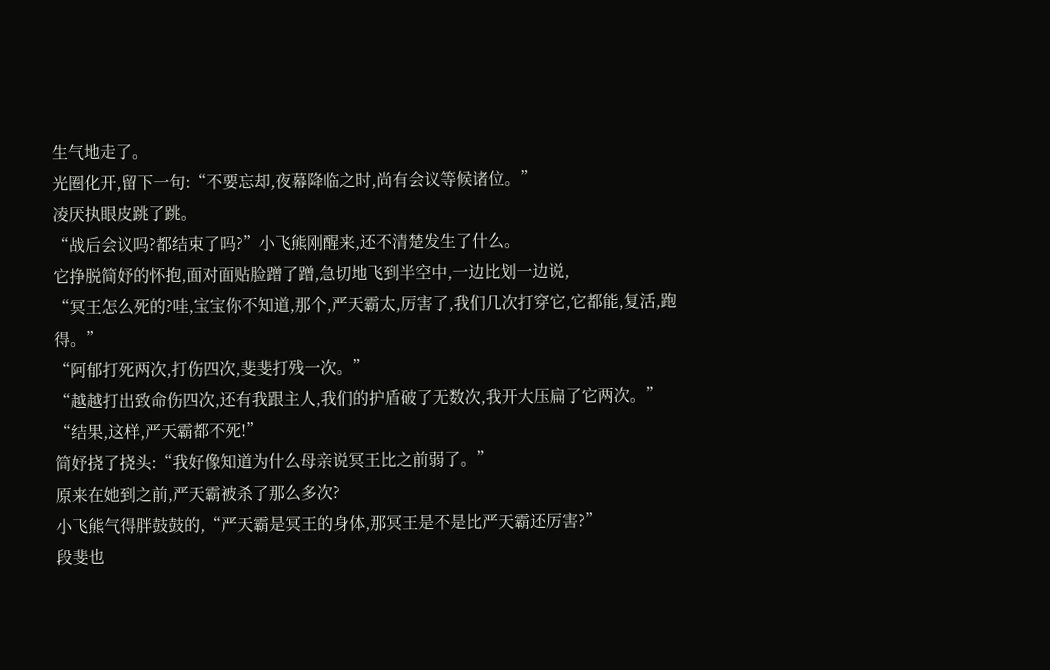生气地走了。
光圈化开,留下一句:“不要忘却,夜幕降临之时,尚有会议等候诸位。”
凌厌执眼皮跳了跳。
“战后会议吗?都结束了吗?”小飞熊刚醒来,还不清楚发生了什么。
它挣脱简妤的怀抱,面对面贴脸蹭了蹭,急切地飞到半空中,一边比划一边说,
“冥王怎么死的?哇,宝宝你不知道,那个,严天霸太,厉害了,我们几次打穿它,它都能,复活,跑得。”
“阿郁打死两次,打伤四次,斐斐打残一次。”
“越越打出致命伤四次,还有我跟主人,我们的护盾破了无数次,我开大压扁了它两次。”
“结果,这样,严天霸都不死!”
简妤挠了挠头:“我好像知道为什么母亲说冥王比之前弱了。”
原来在她到之前,严天霸被杀了那么多次?
小飞熊气得胖鼓鼓的,“严天霸是冥王的身体,那冥王是不是比严天霸还厉害?”
段斐也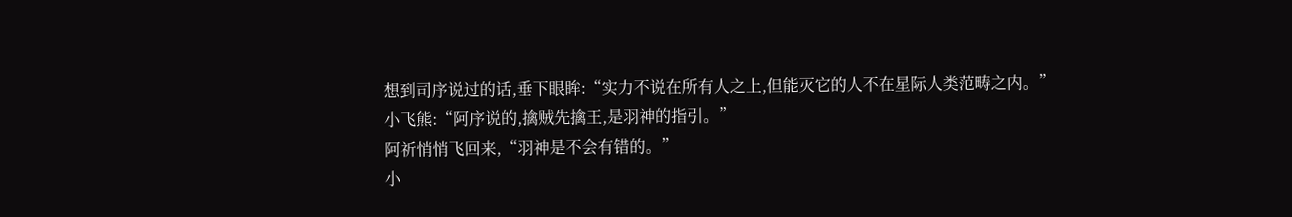想到司序说过的话,垂下眼眸:“实力不说在所有人之上,但能灭它的人不在星际人类范畴之内。”
小飞熊:“阿序说的,擒贼先擒王,是羽神的指引。”
阿祈悄悄飞回来,“羽神是不会有错的。”
小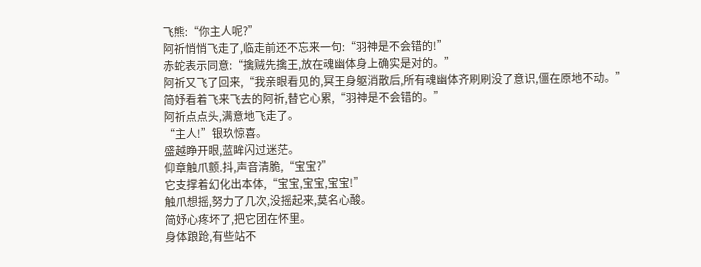飞熊:“你主人呢?”
阿祈悄悄飞走了,临走前还不忘来一句:“羽神是不会错的!”
赤蛇表示同意:“擒贼先擒王,放在魂幽体身上确实是对的。”
阿祈又飞了回来,“我亲眼看见的,冥王身躯消散后,所有魂幽体齐刷刷没了意识,僵在原地不动。”
简妤看着飞来飞去的阿祈,替它心累,“羽神是不会错的。”
阿祈点点头,满意地飞走了。
“主人!”银玖惊喜。
盛越睁开眼,蓝眸闪过迷茫。
仰章触爪颤.抖,声音清脆,“宝宝?”
它支撑着幻化出本体,“宝宝,宝宝,宝宝!”
触爪想摇,努力了几次,没摇起来,莫名心酸。
简妤心疼坏了,把它团在怀里。
身体踉跄,有些站不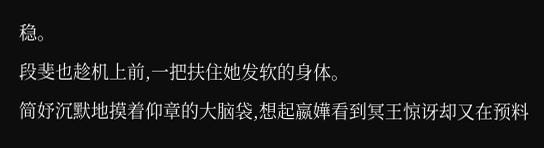稳。
段斐也趁机上前,一把扶住她发软的身体。
简妤沉默地摸着仰章的大脑袋,想起嬴嬅看到冥王惊讶却又在预料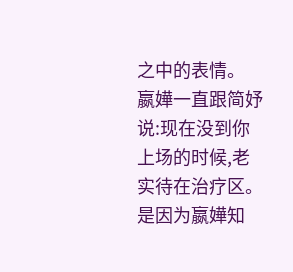之中的表情。
嬴嬅一直跟简妤说:现在没到你上场的时候,老实待在治疗区。
是因为嬴嬅知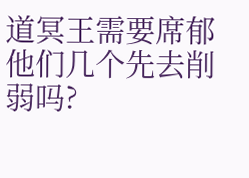道冥王需要席郁他们几个先去削弱吗?